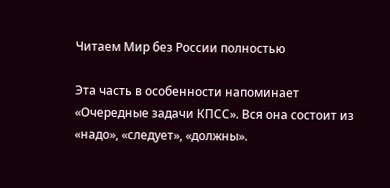Читаем Мир без России полностью

Эта часть в особенности напоминает «Очередные задачи КПСС». Вся она состоит из «надо», «следует», «должны».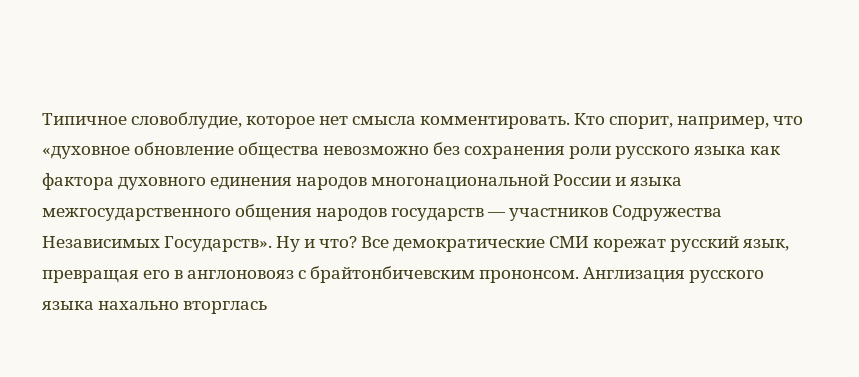Типичное словоблудие, которое нет смысла комментировать. Кто спорит, например, что «духовное обновление общества невозможно без сохранения роли русского языка как фактора духовного единения народов многонациональной России и языка межгосударственного общения народов государств — участников Содружества Независимых Государств». Ну и что? Все демократические СМИ корежат русский язык, превращая его в англоновояз с брайтонбичевским прононсом. Англизация русского языка нахально вторглась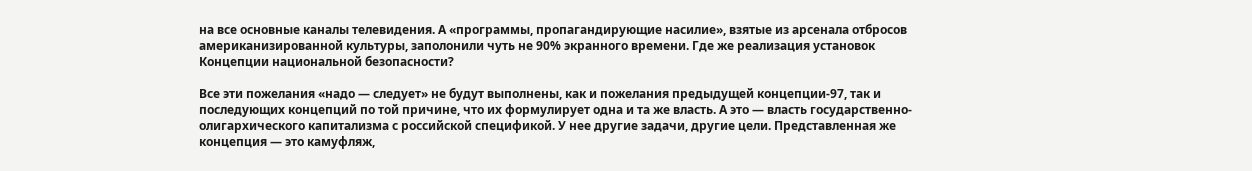на все основные каналы телевидения. А «программы, пропагандирующие насилие», взятые из арсенала отбросов американизированной культуры, заполонили чуть не 90% экранного времени. Где же реализация установок Концепции национальной безопасности?

Все эти пожелания «надо — следует» не будут выполнены, как и пожелания предыдущей концепции-97, так и последующих концепций по той причине, что их формулирует одна и та же власть. А это — власть государственно-олигархического капитализма с российской спецификой. У нее другие задачи, другие цели. Представленная же концепция — это камуфляж,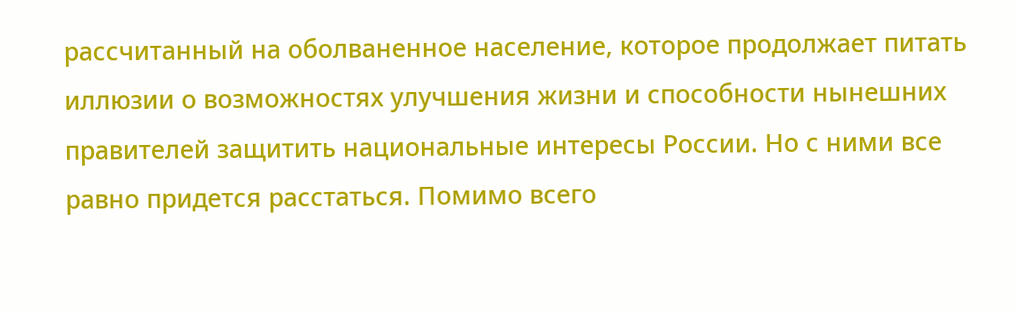рассчитанный на оболваненное население, которое продолжает питать иллюзии о возможностях улучшения жизни и способности нынешних правителей защитить национальные интересы России. Но с ними все равно придется расстаться. Помимо всего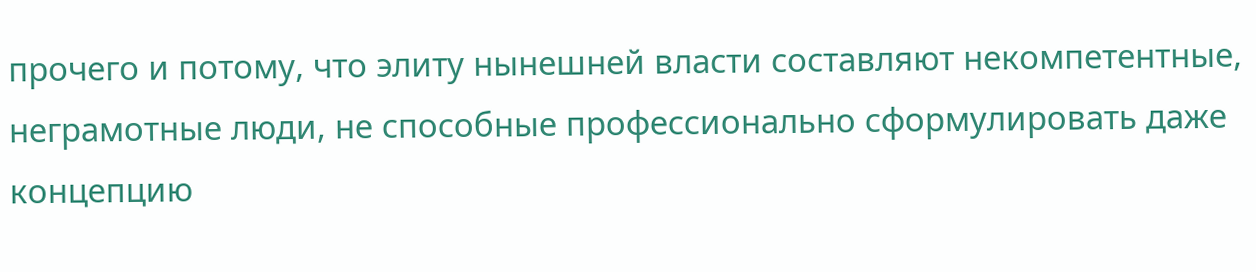прочего и потому, что элиту нынешней власти составляют некомпетентные, неграмотные люди, не способные профессионально сформулировать даже концепцию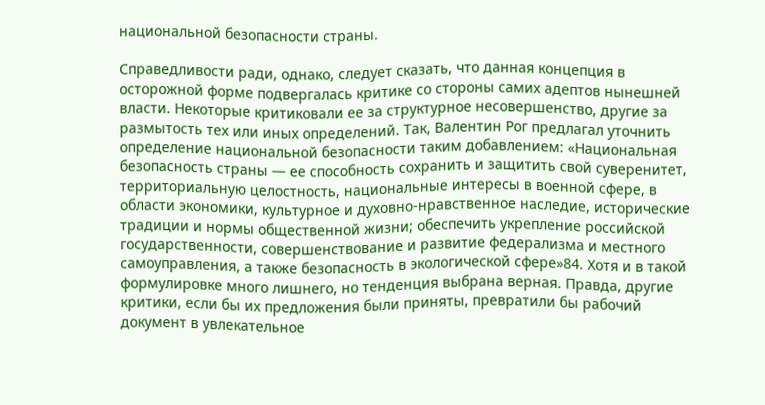национальной безопасности страны.

Справедливости ради, однако, следует сказать, что данная концепция в осторожной форме подвергалась критике со стороны самих адептов нынешней власти. Некоторые критиковали ее за структурное несовершенство, другие за размытость тех или иных определений. Так, Валентин Рог предлагал уточнить определение национальной безопасности таким добавлением: «Национальная безопасность страны — ее способность сохранить и защитить свой суверенитет, территориальную целостность, национальные интересы в военной сфере, в области экономики, культурное и духовно-нравственное наследие, исторические традиции и нормы общественной жизни; обеспечить укрепление российской государственности, совершенствование и развитие федерализма и местного самоуправления, а также безопасность в экологической сфере»84. Хотя и в такой формулировке много лишнего, но тенденция выбрана верная. Правда, другие критики, если бы их предложения были приняты, превратили бы рабочий документ в увлекательное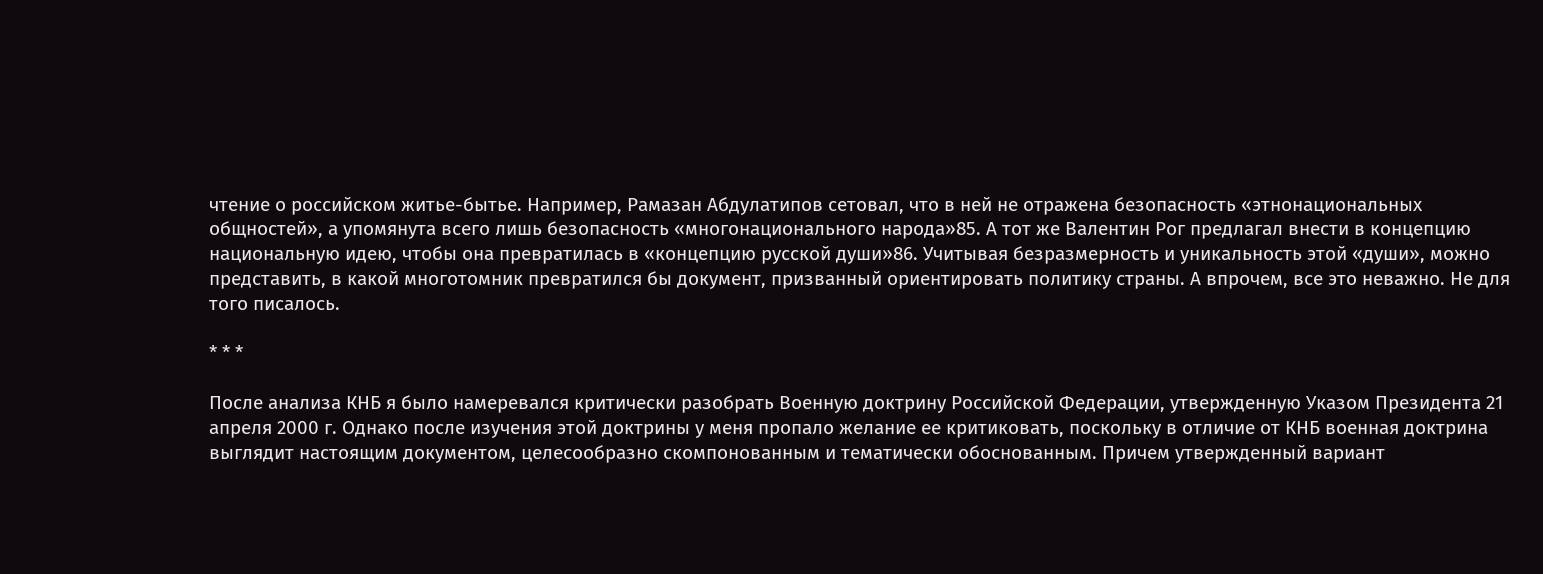чтение о российском житье-бытье. Например, Рамазан Абдулатипов сетовал, что в ней не отражена безопасность «этнонациональных общностей», а упомянута всего лишь безопасность «многонационального народа»85. А тот же Валентин Рог предлагал внести в концепцию национальную идею, чтобы она превратилась в «концепцию русской души»86. Учитывая безразмерность и уникальность этой «души», можно представить, в какой многотомник превратился бы документ, призванный ориентировать политику страны. А впрочем, все это неважно. Не для того писалось.

* * *

После анализа КНБ я было намеревался критически разобрать Военную доктрину Российской Федерации, утвержденную Указом Президента 21 апреля 2000 г. Однако после изучения этой доктрины у меня пропало желание ее критиковать, поскольку в отличие от КНБ военная доктрина выглядит настоящим документом, целесообразно скомпонованным и тематически обоснованным. Причем утвержденный вариант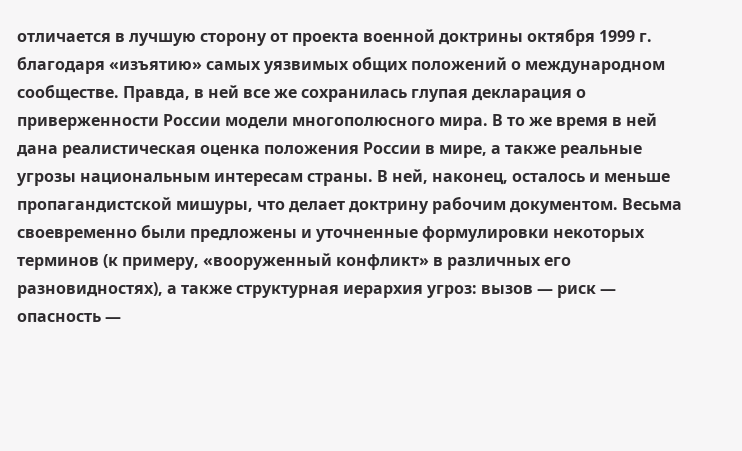отличается в лучшую сторону от проекта военной доктрины октября 1999 г. благодаря «изъятию» самых уязвимых общих положений о международном сообществе. Правда, в ней все же сохранилась глупая декларация о приверженности России модели многополюсного мира. В то же время в ней дана реалистическая оценка положения России в мире, а также реальные угрозы национальным интересам страны. В ней, наконец, осталось и меньше пропагандистской мишуры, что делает доктрину рабочим документом. Весьма своевременно были предложены и уточненные формулировки некоторых терминов (к примеру, «вооруженный конфликт» в различных его разновидностях), а также структурная иерархия угроз: вызов — риск — опасность —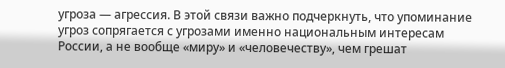угроза — агрессия. В этой связи важно подчеркнуть, что упоминание угроз сопрягается с угрозами именно национальным интересам России, а не вообще «миру» и «человечеству», чем грешат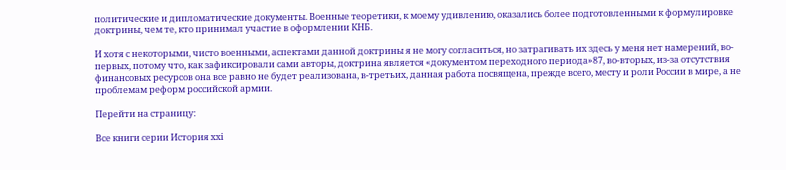политические и дипломатические документы. Военные теоретики, к моему удивлению, оказались более подготовленными к формулировке доктрины, чем те, кто принимал участие в оформлении КНБ.

И хотя с некоторыми, чисто военными, аспектами данной доктрины я не могу согласиться, но затрагивать их здесь у меня нет намерений, во-первых, потому что, как зафиксировали сами авторы, доктрина является «документом переходного периода»87, во-вторых, из-за отсутствия финансовых ресурсов она все равно не будет реализована, в-третьих, данная работа посвящена, прежде всего, месту и роли России в мире, а не проблемам реформ российской армии.

Перейти на страницу:

Все книги серии История xxi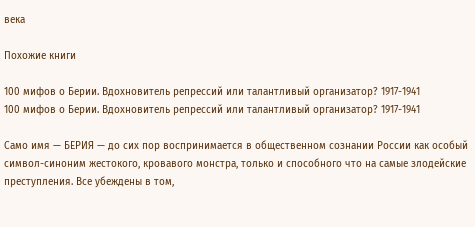века

Похожие книги

100 мифов о Берии. Вдохновитель репрессий или талантливый организатор? 1917-1941
100 мифов о Берии. Вдохновитель репрессий или талантливый организатор? 1917-1941

Само имя — БЕРИЯ — до сих пор воспринимается в общественном сознании России как особый символ-синоним жестокого, кровавого монстра, только и способного что на самые злодейские преступления. Все убеждены в том,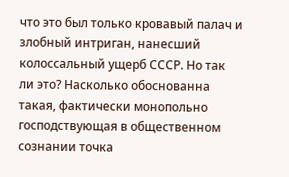что это был только кровавый палач и злобный интриган, нанесший колоссальный ущерб СССР. Но так ли это? Насколько обоснованна такая, фактически монопольно господствующая в общественном сознании точка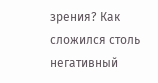зрения? Как сложился столь негативный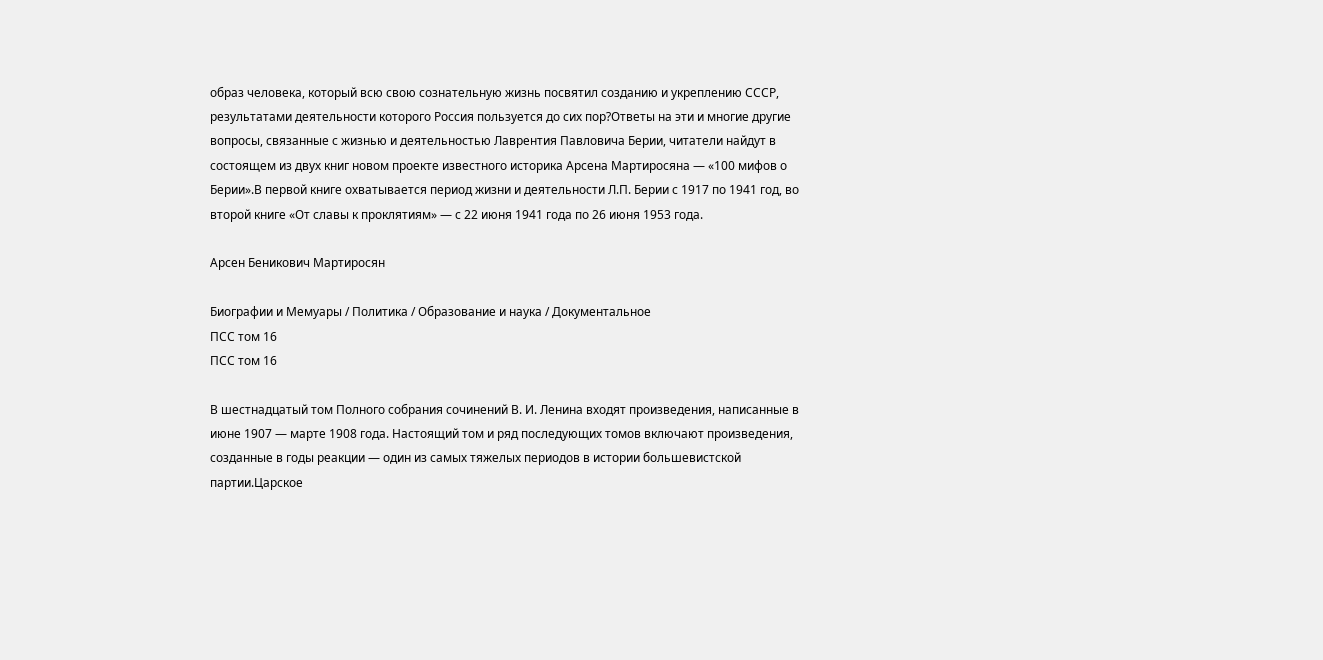образ человека, который всю свою сознательную жизнь посвятил созданию и укреплению СССР, результатами деятельности которого Россия пользуется до сих пор?Ответы на эти и многие другие вопросы, связанные с жизнью и деятельностью Лаврентия Павловича Берии, читатели найдут в состоящем из двух книг новом проекте известного историка Арсена Мартиросяна — «100 мифов о Берии».В первой книге охватывается период жизни и деятельности Л.П. Берии с 1917 по 1941 год, во второй книге «От славы к проклятиям» — с 22 июня 1941 года по 26 июня 1953 года.

Арсен Беникович Мартиросян

Биографии и Мемуары / Политика / Образование и наука / Документальное
ПСС том 16
ПСС том 16

В шестнадцатый том Полного собрания сочинений В. И. Ленина входят произведения, написанные в июне 1907 — марте 1908 года. Настоящий том и ряд последующих томов включают произведения, созданные в годы реакции — один из самых тяжелых периодов в истории большевистской партии.Царское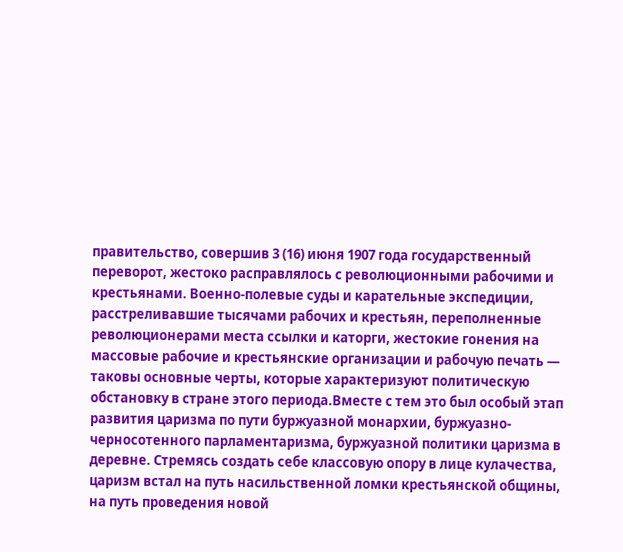правительство, совершив 3 (16) июня 1907 года государственный переворот, жестоко расправлялось с революционными рабочими и крестьянами. Военно-полевые суды и карательные экспедиции, расстреливавшие тысячами рабочих и крестьян, переполненные революционерами места ссылки и каторги, жестокие гонения на массовые рабочие и крестьянские организации и рабочую печать — таковы основные черты, которые характеризуют политическую обстановку в стране этого периода.Вместе с тем это был особый этап развития царизма по пути буржуазной монархии, буржуазно-черносотенного парламентаризма, буржуазной политики царизма в деревне. Стремясь создать себе классовую опору в лице кулачества, царизм встал на путь насильственной ломки крестьянской общины, на путь проведения новой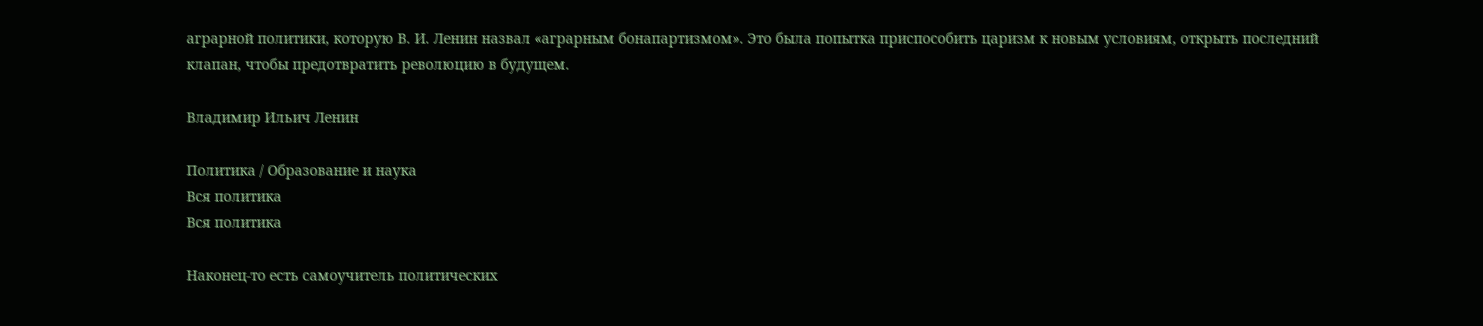аграрной политики, которую В. И. Ленин назвал «аграрным бонапартизмом». Это была попытка приспособить царизм к новым условиям, открыть последний клапан, чтобы предотвратить революцию в будущем.

Владимир Ильич Ленин

Политика / Образование и наука
Вся политика
Вся политика

Наконец-то есть самоучитель политических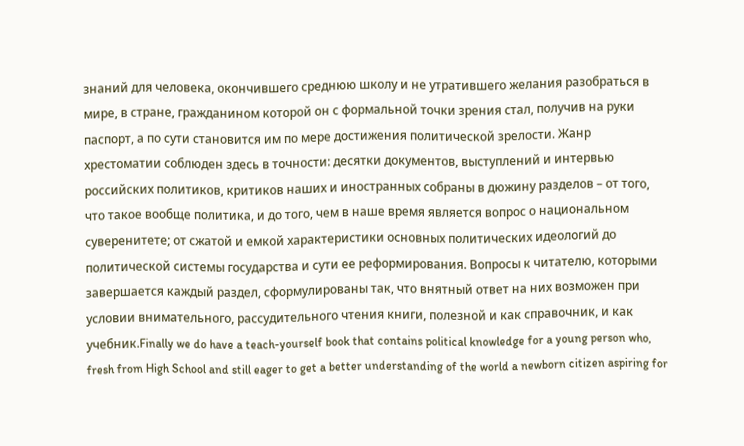знаний для человека, окончившего среднюю школу и не утратившего желания разобраться в мире, в стране, гражданином которой он с формальной точки зрения стал, получив на руки паспорт, а по сути становится им по мере достижения политической зрелости. Жанр хрестоматии соблюден здесь в точности: десятки документов, выступлений и интервью российских политиков, критиков наших и иностранных собраны в дюжину разделов – от того, что такое вообще политика, и до того, чем в наше время является вопрос о национальном суверенитете; от сжатой и емкой характеристики основных политических идеологий до политической системы государства и сути ее реформирования. Вопросы к читателю, которыми завершается каждый раздел, сформулированы так, что внятный ответ на них возможен при условии внимательного, рассудительного чтения книги, полезной и как справочник, и как учебник.Finally we do have a teach-yourself book that contains political knowledge for a young person who, fresh from High School and still eager to get a better understanding of the world a newborn citizen aspiring for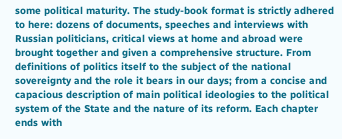some political maturity. The study-book format is strictly adhered to here: dozens of documents, speeches and interviews with Russian politicians, critical views at home and abroad were brought together and given a comprehensive structure. From definitions of politics itself to the subject of the national sovereignty and the role it bears in our days; from a concise and capacious description of main political ideologies to the political system of the State and the nature of its reform. Each chapter ends with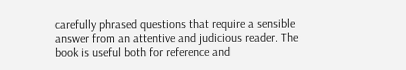carefully phrased questions that require a sensible answer from an attentive and judicious reader. The book is useful both for reference and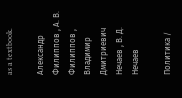as a textbook.

Александр Филиппов , А. В. Филиппов , Владимир Дмитриевич Нечаев , В. Д. Нечаев

Политика /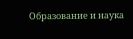Образование и наука